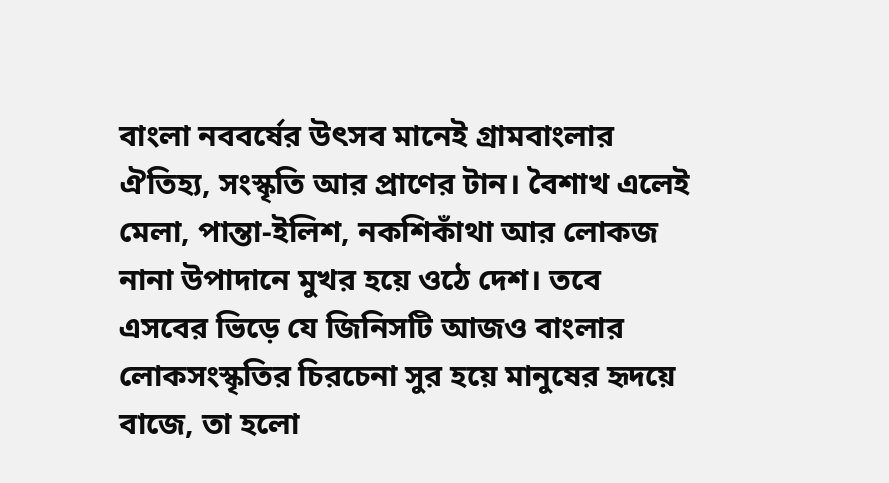বাংলা নববর্ষের উৎসব মানেই গ্রামবাংলার ঐতিহ্য, সংস্কৃতি আর প্রাণের টান। বৈশাখ এলেই মেলা, পান্তা-ইলিশ, নকশিকাঁথা আর লোকজ নানা উপাদানে মুখর হয়ে ওঠে দেশ। তবে এসবের ভিড়ে যে জিনিসটি আজও বাংলার লোকসংস্কৃতির চিরচেনা সুর হয়ে মানুষের হৃদয়ে বাজে, তা হলো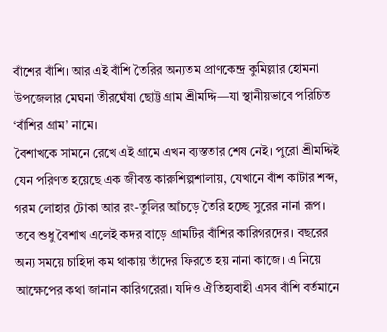বাঁশের বাঁশি। আর এই বাঁশি তৈরির অন্যতম প্রাণকেন্দ্র কুমিল্লার হোমনা উপজেলার মেঘনা তীরঘেঁষা ছোট্ট গ্রাম শ্রীমদ্দি—যা স্থানীয়ভাবে পরিচিত ‘বাঁশির গ্রাম’ নামে।
বৈশাখকে সামনে রেখে এই গ্রামে এখন ব্যস্ততার শেষ নেই। পুরো শ্রীমদ্দিই যেন পরিণত হয়েছে এক জীবন্ত কারুশিল্পশালায়, যেখানে বাঁশ কাটার শব্দ, গরম লোহার টোকা আর রং-তুলির আঁচড়ে তৈরি হচ্ছে সুরের নানা রূপ। তবে শুধু বৈশাখ এলেই কদর বাড়ে গ্রামটির বাঁশির কারিগরদের। বছরের অন্য সময়ে চাহিদা কম থাকায় তাঁদের ফিরতে হয় নানা কাজে। এ নিয়ে আক্ষেপের কথা জানান কারিগরেরা। যদিও ঐতিহ্যবাহী এসব বাঁশি বর্তমানে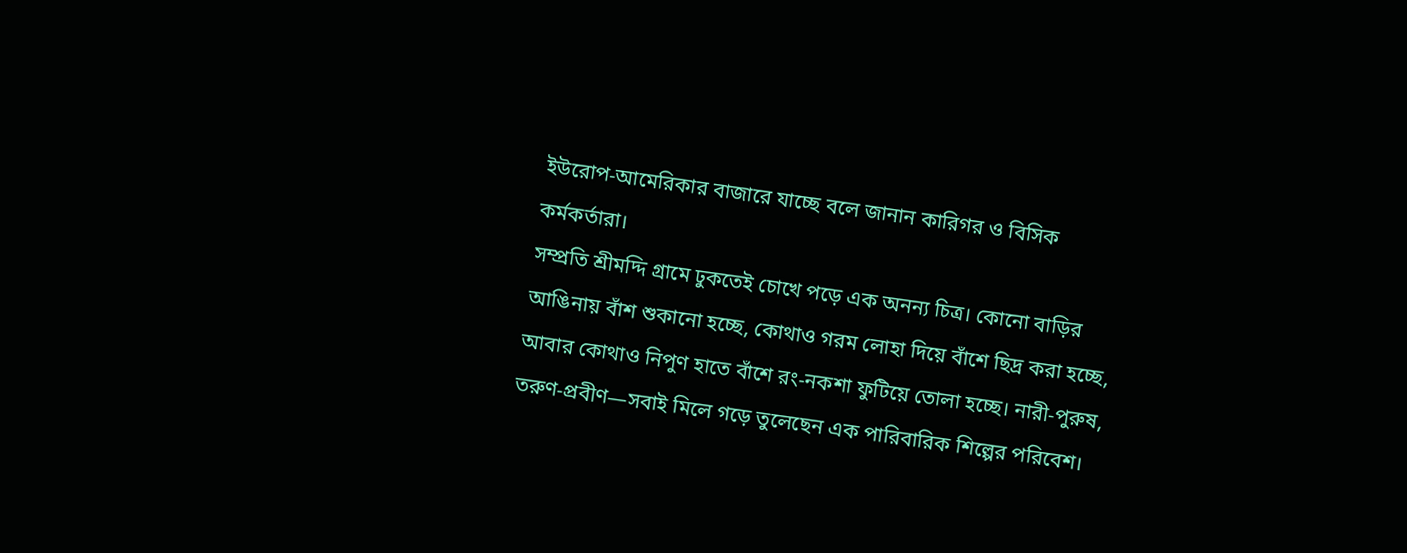ইউরোপ-আমেরিকার বাজারে যাচ্ছে বলে জানান কারিগর ও বিসিক কর্মকর্তারা।
সম্প্রতি শ্রীমদ্দি গ্রামে ঢুকতেই চোখে পড়ে এক অনন্য চিত্র। কোনো বাড়ির আঙিনায় বাঁশ শুকানো হচ্ছে, কোথাও গরম লোহা দিয়ে বাঁশে ছিদ্র করা হচ্ছে, আবার কোথাও নিপুণ হাতে বাঁশে রং-নকশা ফুটিয়ে তোলা হচ্ছে। নারী-পুরুষ, তরুণ-প্রবীণ—সবাই মিলে গড়ে তুলেছেন এক পারিবারিক শিল্পের পরিবেশ।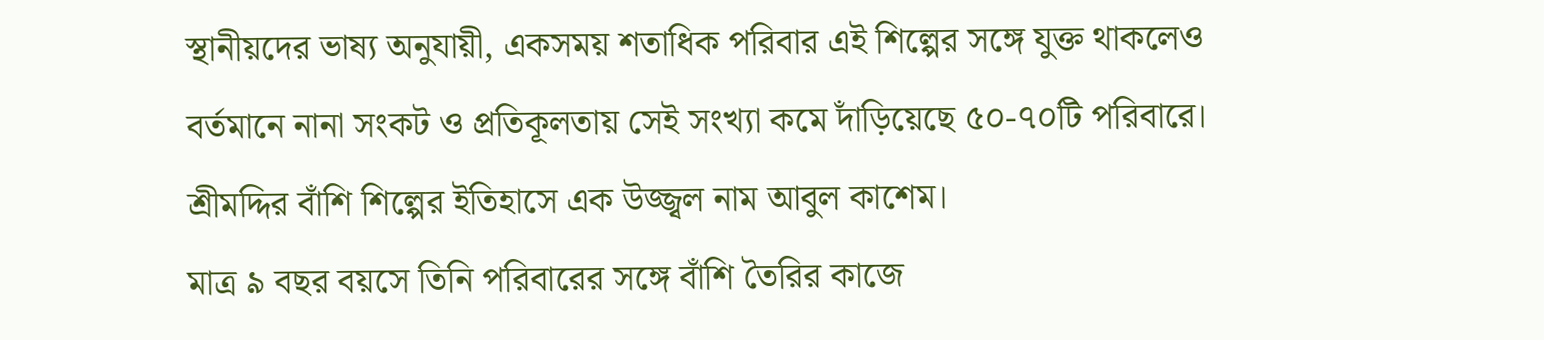স্থানীয়দের ভাষ্য অনুযায়ী, একসময় শতাধিক পরিবার এই শিল্পের সঙ্গে যুক্ত থাকলেও বর্তমানে নানা সংকট ও প্রতিকূলতায় সেই সংখ্যা কমে দাঁড়িয়েছে ৫০-৭০টি পরিবারে।
শ্রীমদ্দির বাঁশি শিল্পের ইতিহাসে এক উজ্জ্বল নাম আবুল কাশেম।
মাত্র ৯ বছর বয়সে তিনি পরিবারের সঙ্গে বাঁশি তৈরির কাজে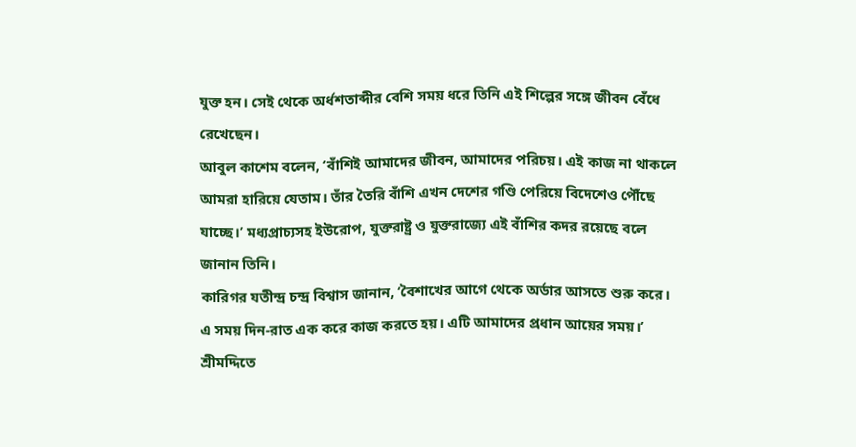যুক্ত হন। সেই থেকে অর্ধশতাব্দীর বেশি সময় ধরে তিনি এই শিল্পের সঙ্গে জীবন বেঁধে রেখেছেন।
আবুল কাশেম বলেন, ‘বাঁশিই আমাদের জীবন, আমাদের পরিচয়। এই কাজ না থাকলে আমরা হারিয়ে যেতাম। তাঁর তৈরি বাঁশি এখন দেশের গণ্ডি পেরিয়ে বিদেশেও পৌঁছে যাচ্ছে।’ মধ্যপ্রাচ্যসহ ইউরোপ, যুক্তরাষ্ট্র ও যুক্তরাজ্যে এই বাঁশির কদর রয়েছে বলে জানান তিনি।
কারিগর যতীন্দ্র চন্দ্র বিশ্বাস জানান, ‘বৈশাখের আগে থেকে অর্ডার আসতে শুরু করে। এ সময় দিন-রাত এক করে কাজ করতে হয়। এটি আমাদের প্রধান আয়ের সময়।’
শ্রীমদ্দিতে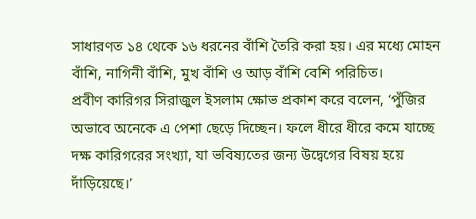সাধারণত ১৪ থেকে ১৬ ধরনের বাঁশি তৈরি করা হয়। এর মধ্যে মোহন বাঁশি, নাগিনী বাঁশি, মুখ বাঁশি ও আড় বাঁশি বেশি পরিচিত।
প্রবীণ কারিগর সিরাজুল ইসলাম ক্ষোভ প্রকাশ করে বলেন, ‘পুঁজির অভাবে অনেকে এ পেশা ছেড়ে দিচ্ছেন। ফলে ধীরে ধীরে কমে যাচ্ছে দক্ষ কারিগরের সংখ্যা, যা ভবিষ্যতের জন্য উদ্বেগের বিষয় হয়ে দাঁড়িয়েছে।’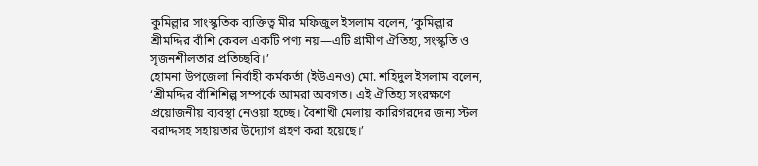কুমিল্লার সাংস্কৃতিক ব্যক্তিত্ব মীর মফিজুল ইসলাম বলেন, ‘কুমিল্লার শ্রীমদ্দির বাঁশি কেবল একটি পণ্য নয়—এটি গ্রামীণ ঐতিহ্য, সংস্কৃতি ও সৃজনশীলতার প্রতিচ্ছবি।’
হোমনা উপজেলা নির্বাহী কর্মকর্তা (ইউএনও) মো. শহিদুল ইসলাম বলেন, ‘শ্রীমদ্দির বাঁশিশিল্প সম্পর্কে আমরা অবগত। এই ঐতিহ্য সংরক্ষণে প্রয়োজনীয় ব্যবস্থা নেওয়া হচ্ছে। বৈশাখী মেলায় কারিগরদের জন্য স্টল বরাদ্দসহ সহায়তার উদ্যোগ গ্রহণ করা হয়েছে।’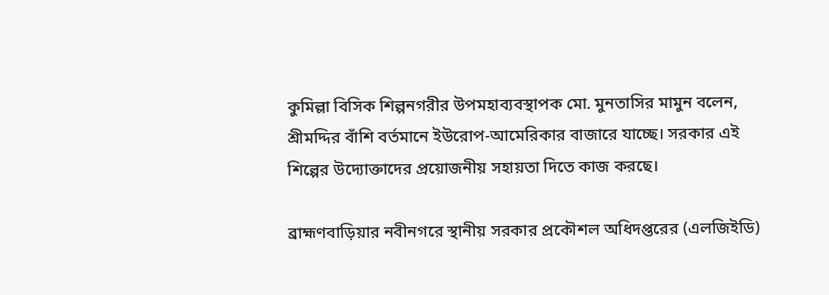কুমিল্লা বিসিক শিল্পনগরীর উপমহাব্যবস্থাপক মো. মুনতাসির মামুন বলেন, শ্রীমদ্দির বাঁশি বর্তমানে ইউরোপ-আমেরিকার বাজারে যাচ্ছে। সরকার এই শিল্পের উদ্যোক্তাদের প্রয়োজনীয় সহায়তা দিতে কাজ করছে।

ব্রাহ্মণবাড়িয়ার নবীনগরে স্থানীয় সরকার প্রকৌশল অধিদপ্তরের (এলজিইডি)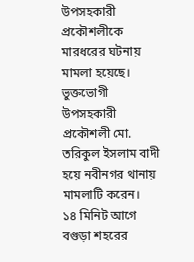উপসহকারী প্রকৌশলীকে মারধরের ঘটনায় মামলা হয়েছে। ভুক্তভোগী উপসহকারী প্রকৌশলী মো. তরিকুল ইসলাম বাদী হয়ে নবীনগর থানায় মামলাটি করেন।
১৪ মিনিট আগে
বগুড়া শহরের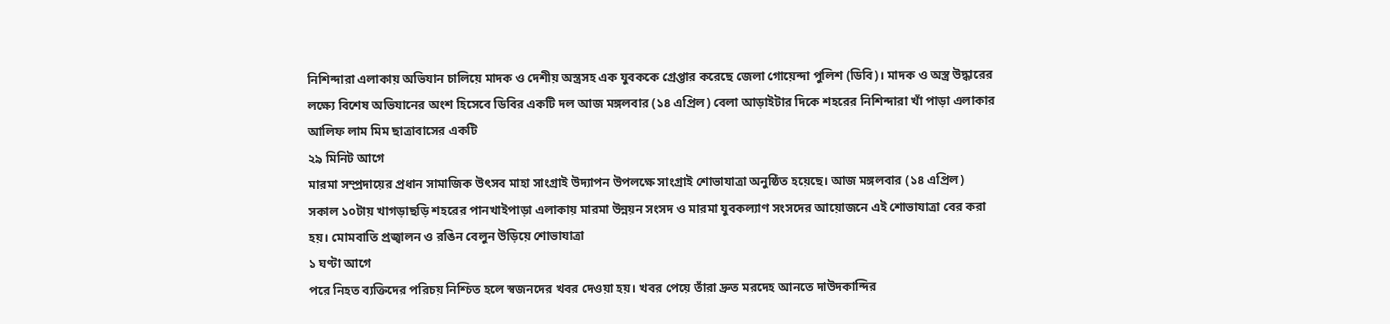নিশিন্দারা এলাকায় অভিযান চালিয়ে মাদক ও দেশীয় অস্ত্রসহ এক যুবককে গ্রেপ্তার করেছে জেলা গোয়েন্দা পুলিশ (ডিবি)। মাদক ও অস্ত্র উদ্ধারের লক্ষ্যে বিশেষ অভিযানের অংশ হিসেবে ডিবির একটি দল আজ মঙ্গলবার (১৪ এপ্রিল) বেলা আড়াইটার দিকে শহরের নিশিন্দারা খাঁ পাড়া এলাকার আলিফ লাম মিম ছাত্রাবাসের একটি
২৯ মিনিট আগে
মারমা সম্প্রদায়ের প্রধান সামাজিক উৎসব মাহা সাংগ্রাই উদ্যাপন উপলক্ষে সাংগ্রাই শোভাযাত্রা অনুষ্ঠিত হয়েছে। আজ মঙ্গলবার (১৪ এপ্রিল) সকাল ১০টায় খাগড়াছড়ি শহরের পানখাইপাড়া এলাকায় মারমা উন্নয়ন সংসদ ও মারমা যুবকল্যাণ সংসদের আয়োজনে এই শোভাযাত্রা বের করা হয়। মোমবাতি প্রজ্বালন ও রঙিন বেলুন উড়িয়ে শোভাযাত্রা
১ ঘণ্টা আগে
পরে নিহত ব্যক্তিদের পরিচয় নিশ্চিত হলে স্বজনদের খবর দেওয়া হয়। খবর পেয়ে তাঁরা দ্রুত মরদেহ আনতে দাউদকান্দির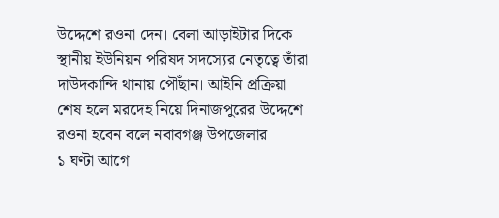উদ্দেশে রওনা দেন। বেলা আড়াইটার দিকে স্থানীয় ইউনিয়ন পরিষদ সদস্যের নেতৃত্বে তাঁরা দাউদকান্দি থানায় পৌঁছান। আইনি প্রক্রিয়া শেষ হলে মরদেহ নিয়ে দিনাজপুরের উদ্দেশে রওনা হবেন বলে নবাবগঞ্জ উপজেলার
১ ঘণ্টা আগে